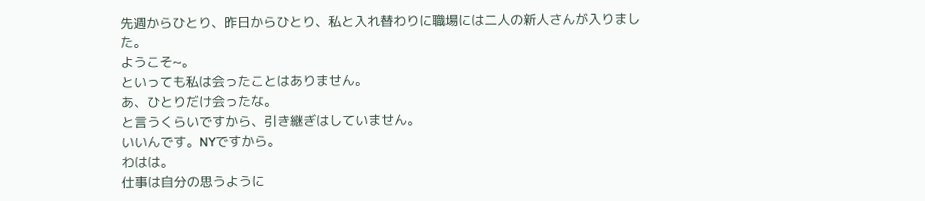先週からひとり、昨日からひとり、私と入れ替わりに職場には二人の新人さんが入りました。
ようこそ~。
といっても私は会ったことはありません。
あ、ひとりだけ会ったな。
と言うくらいですから、引き継ぎはしていません。
いいんです。NYですから。
わはは。
仕事は自分の思うように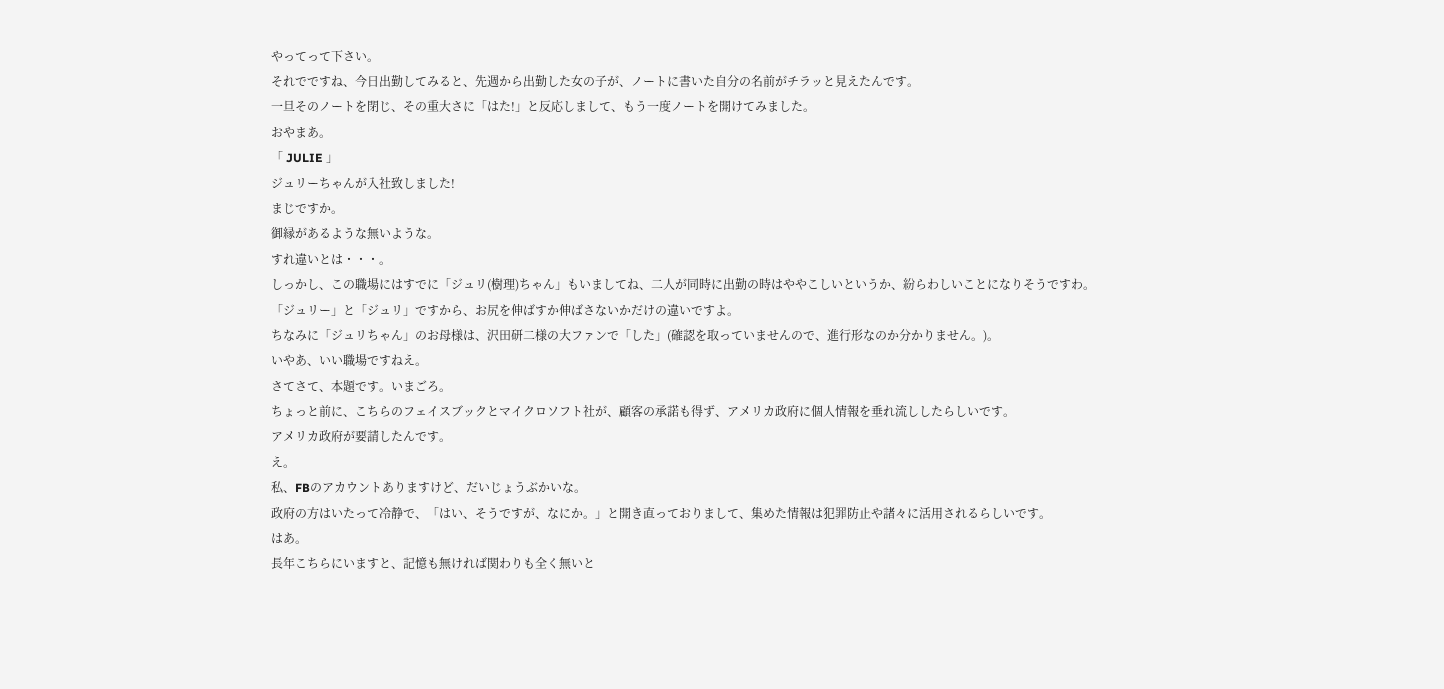やってって下さい。
それでですね、今日出勤してみると、先週から出勤した女の子が、ノートに書いた自分の名前がチラッと見えたんです。
一旦そのノートを閉じ、その重大さに「はた!」と反応しまして、もう一度ノートを開けてみました。
おやまあ。
「 JULIE 」
ジュリーちゃんが入社致しました!
まじですか。
御縁があるような無いような。
すれ違いとは・・・。
しっかし、この職場にはすでに「ジュリ(樹理)ちゃん」もいましてね、二人が同時に出勤の時はややこしいというか、紛らわしいことになりそうですわ。
「ジュリー」と「ジュリ」ですから、お尻を伸ばすか伸ばさないかだけの違いですよ。
ちなみに「ジュリちゃん」のお母様は、沢田研二様の大ファンで「した」(確認を取っていませんので、進行形なのか分かりません。)。
いやあ、いい職場ですねえ。
さてさて、本題です。いまごろ。
ちょっと前に、こちらのフェイスブックとマイクロソフト社が、顧客の承諾も得ず、アメリカ政府に個人情報を垂れ流ししたらしいです。
アメリカ政府が要請したんです。
え。
私、FBのアカウントありますけど、だいじょうぶかいな。
政府の方はいたって冷静で、「はい、そうですが、なにか。」と開き直っておりまして、集めた情報は犯罪防止や諸々に活用されるらしいです。
はあ。
長年こちらにいますと、記憶も無ければ関わりも全く無いと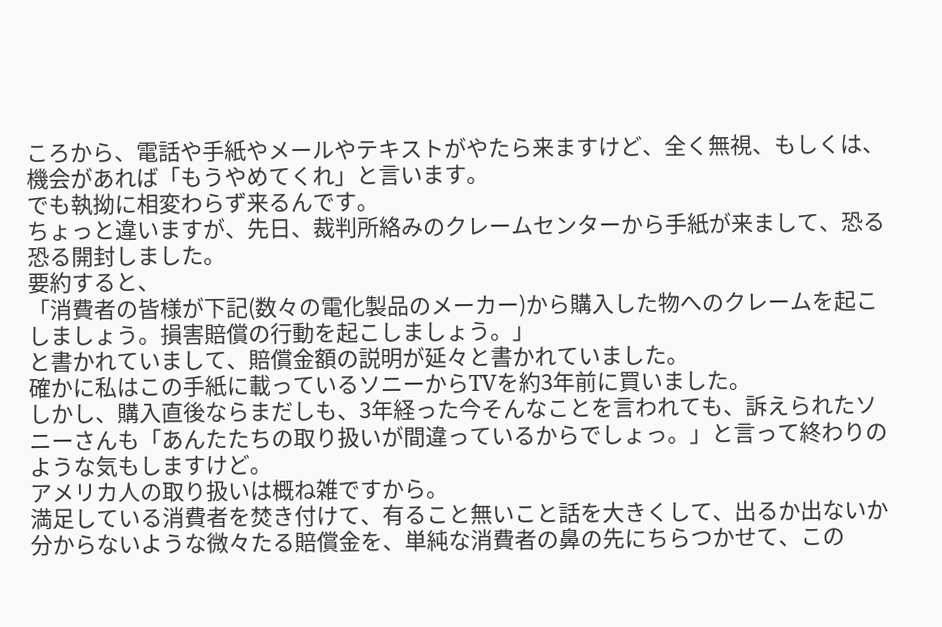ころから、電話や手紙やメールやテキストがやたら来ますけど、全く無視、もしくは、機会があれば「もうやめてくれ」と言います。
でも執拗に相変わらず来るんです。
ちょっと違いますが、先日、裁判所絡みのクレームセンターから手紙が来まして、恐る恐る開封しました。
要約すると、
「消費者の皆様が下記(数々の電化製品のメーカー)から購入した物へのクレームを起こしましょう。損害賠償の行動を起こしましょう。」
と書かれていまして、賠償金額の説明が延々と書かれていました。
確かに私はこの手紙に載っているソニーからTVを約3年前に買いました。
しかし、購入直後ならまだしも、3年経った今そんなことを言われても、訴えられたソニーさんも「あんたたちの取り扱いが間違っているからでしょっ。」と言って終わりのような気もしますけど。
アメリカ人の取り扱いは概ね雑ですから。
満足している消費者を焚き付けて、有ること無いこと話を大きくして、出るか出ないか分からないような微々たる賠償金を、単純な消費者の鼻の先にちらつかせて、この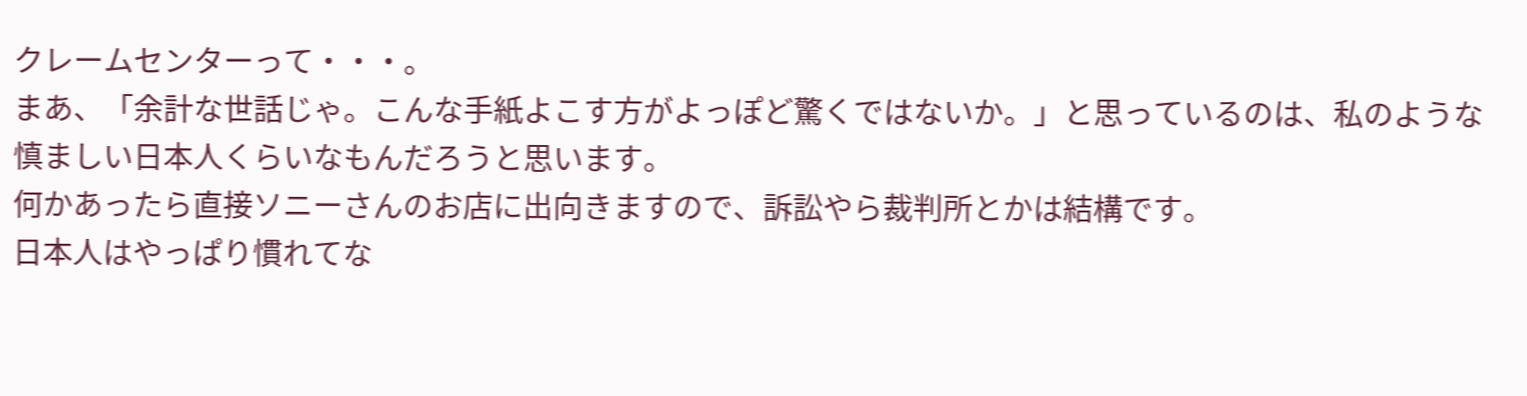クレームセンターって・・・。
まあ、「余計な世話じゃ。こんな手紙よこす方がよっぽど驚くではないか。」と思っているのは、私のような慎ましい日本人くらいなもんだろうと思います。
何かあったら直接ソニーさんのお店に出向きますので、訴訟やら裁判所とかは結構です。
日本人はやっぱり慣れてな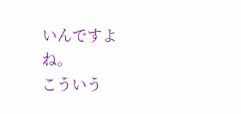いんですよね。
こういう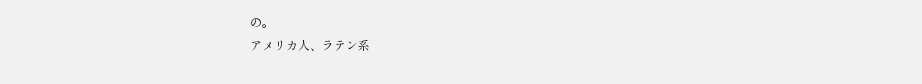の。
アメリカ人、ラテン系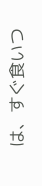は、すぐ食いつ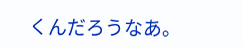くんだろうなあ。